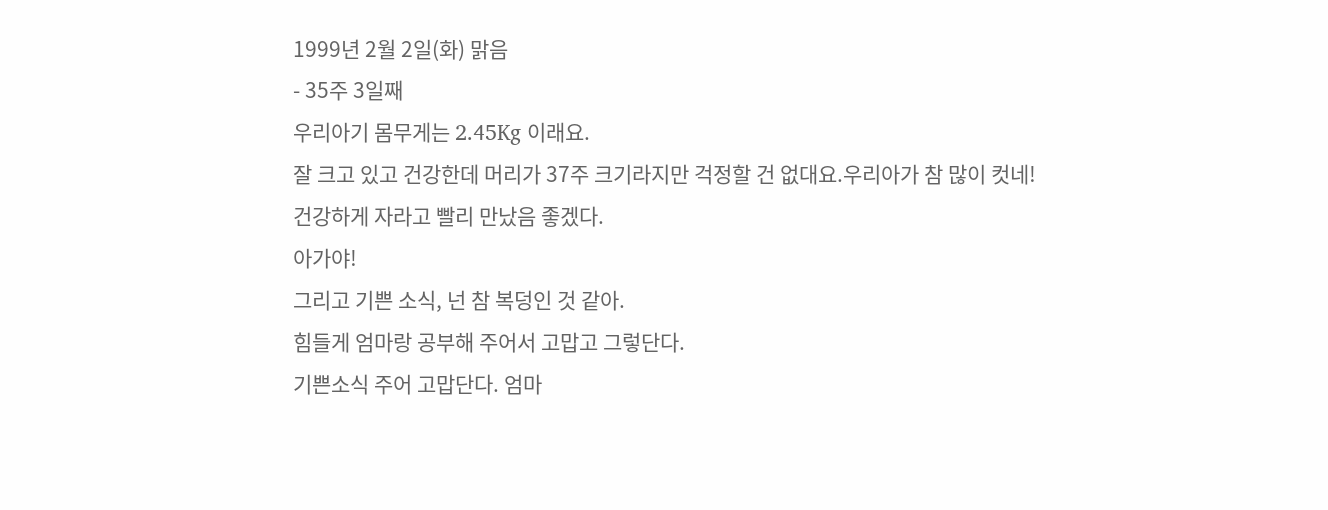1999년 2월 2일(화) 맑음
- 35주 3일째
우리아기 몸무게는 2.45Kg 이래요.
잘 크고 있고 건강한데 머리가 37주 크기라지만 걱정할 건 없대요.우리아가 참 많이 컷네!
건강하게 자라고 빨리 만났음 좋겠다.
아가야!
그리고 기쁜 소식, 넌 참 복덩인 것 같아.
힘들게 엄마랑 공부해 주어서 고맙고 그렇단다.
기쁜소식 주어 고맙단다. 엄마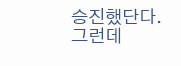승진했단다.
그런데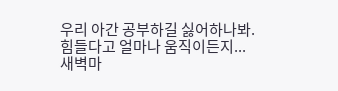우리 아간 공부하길 싫어하나봐.
힘들다고 얼마나 움직이든지...
새벽마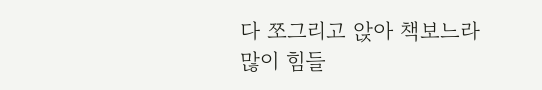다 쪼그리고 앉아 책보느라 많이 힘들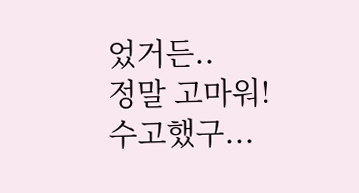었거든..
정말 고마워! 수고했구...